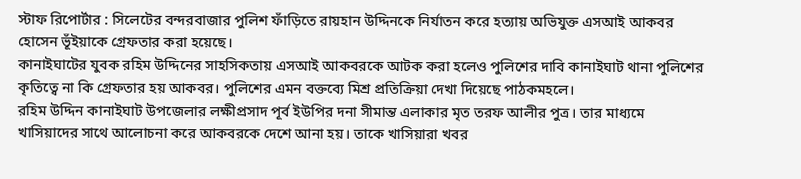স্টাফ রিপোর্টার : সিলেটের বন্দরবাজার পুলিশ ফাঁড়িতে রায়হান উদ্দিনকে নির্যাতন করে হত্যায় অভিযুক্ত এসআই আকবর হোসেন ভূঁইয়াকে গ্রেফতার করা হয়েছে।
কানাইঘাটের যুবক রহিম উদ্দিনের সাহসিকতায় এসআই আকবরকে আটক করা হলেও পুলিশের দাবি কানাইঘাট থানা পুলিশের কৃতিত্বে না কি গ্রেফতার হয় আকবর। পুলিশের এমন বক্তব্যে মিশ্র প্রতিক্রিয়া দেখা দিয়েছে পাঠকমহলে।
রহিম উদ্দিন কানাইঘাট উপজেলার লক্ষীপ্রসাদ পূর্ব ইউপির দনা সীমান্ত এলাকার মৃত তরফ আলীর পুত্র। তার মাধ্যমে খাসিয়াদের সাথে আলোচনা করে আকবরকে দেশে আনা হয়। তাকে খাসিয়ারা খবর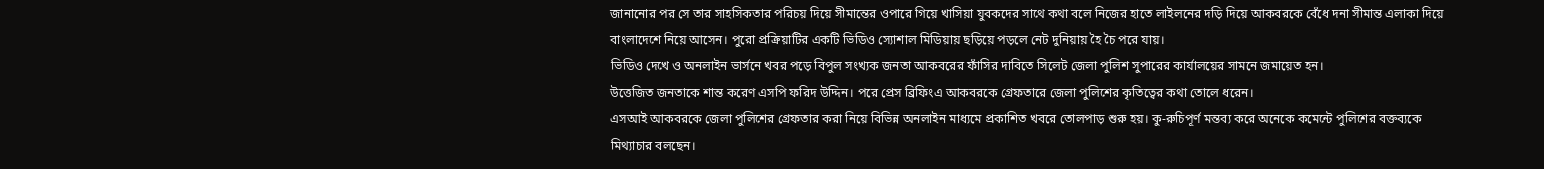জানানোর পর সে তার সাহসিকতার পরিচয় দিয়ে সীমান্তের ওপারে গিয়ে খাসিয়া যুবকদের সাথে কথা বলে নিজের হাতে লাইলনের দড়ি দিয়ে আকবরকে বেঁধে দনা সীমান্ত এলাকা দিয়ে বাংলাদেশে নিয়ে আসেন। পুরো প্রক্রিয়াটির একটি ভিডিও স্যোশাল মিডিয়ায় ছড়িয়ে পড়লে নেট দুনিয়ায় হৈ চৈ পরে যায়।
ভিডিও দেখে ও অনলাইন ভার্সনে খবর পড়ে বিপুল সংখ্যক জনতা আকবরের ফাঁসির দাবিতে সিলেট জেলা পুলিশ সুপারের কার্যালয়ের সামনে জমায়েত হন।
উত্তেজিত জনতাকে শান্ত করেণ এসপি ফরিদ উদ্দিন। পরে প্রেস ব্রিফিংএ আকবরকে গ্রেফতারে জেলা পুলিশের কৃতিত্বের কথা তোলে ধরেন।
এসআই আকবরকে জেলা পুলিশের গ্রেফতার করা নিয়ে বিভিন্ন অনলাইন মাধ্যমে প্রকাশিত খবরে তোলপাড় শুরু হয়। কু-রুচিপূর্ণ মন্তব্য করে অনেকে কমেন্টে পুলিশের বক্তব্যকে মিথ্যাচার বলছেন।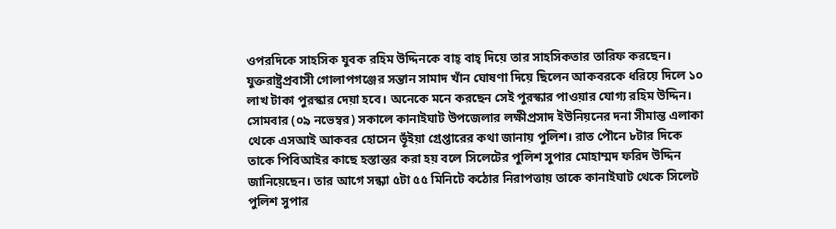ওপরদিকে সাহসিক যুবক রহিম উদ্দিনকে বাহ্ বাহ্ দিয়ে তার সাহসিকতার তারিফ করছেন। যুক্তরাষ্ট্রপ্রবাসী গোলাপগঞ্জের সন্তান সামাদ খাঁন ঘোষণা দিয়ে ছিলেন আকবরকে ধরিয়ে দিলে ১০ লাখ টাকা পুরস্কার দেয়া হবে। অনেকে মনে করছেন সেই পুরস্কার পাওয়ার যোগ্য রহিম উদ্দিন।
সোমবার (০৯ নভেম্বর) সকালে কানাইঘাট উপজেলার লক্ষীপ্রসাদ ইউনিয়নের দনা সীমান্ত এলাকা থেকে এসআই আকবর হোসেন ভূঁইয়া গ্রেপ্তারের কথা জানায় পুলিশ। রাত পৌনে ৮টার দিকে তাকে পিবিআইর কাছে হস্তান্তর করা হয় বলে সিলেটের পুলিশ সুপার মোহাম্মদ ফরিদ উদ্দিন জানিয়েছেন। তার আগে সন্ধ্যা ৫টা ৫৫ মিনিটে কঠোর নিরাপত্তায় তাকে কানাইঘাট থেকে সিলেট পুলিশ সুপার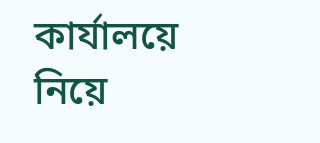কার্যালয়ে নিয়ে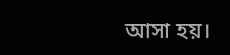আসা হয়।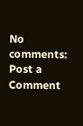No comments:
Post a Comment